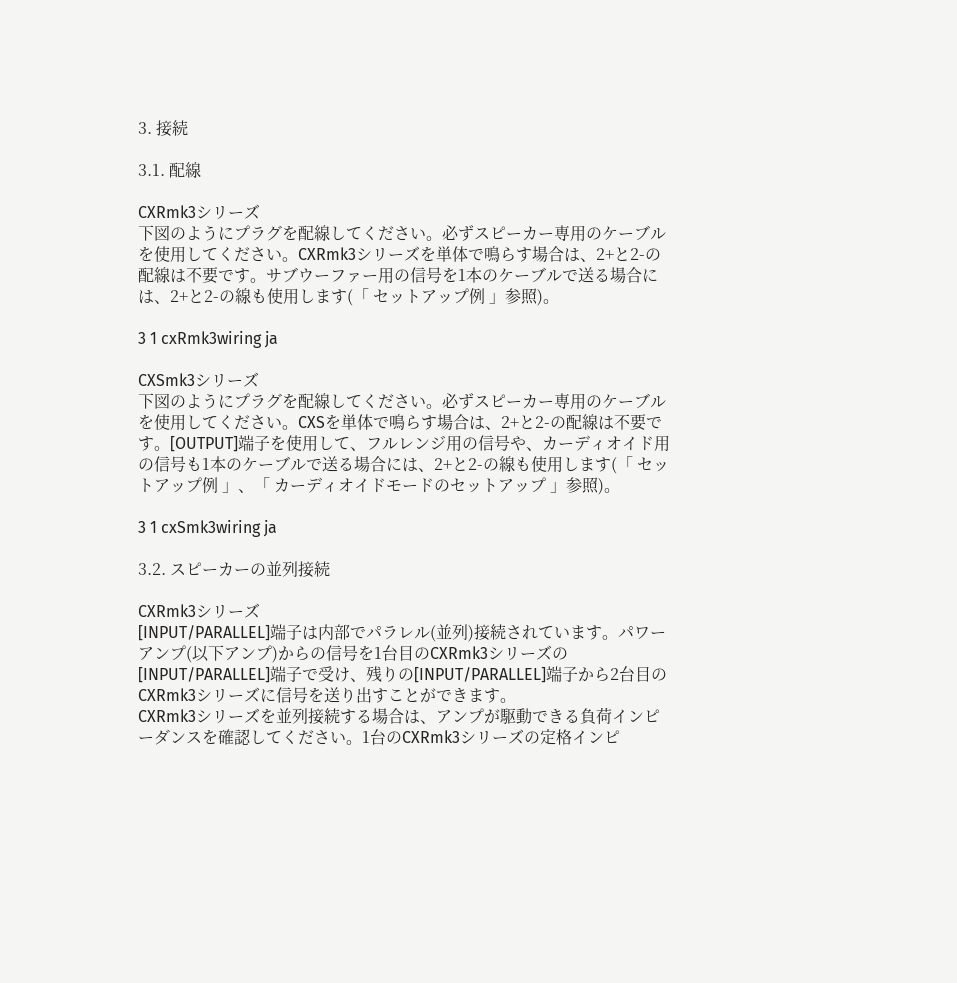3. 接続

3.1. 配線

CXRmk3シリーズ
下図のようにプラグを配線してください。必ずスピーカー専用のケーブルを使用してください。CXRmk3シリーズを単体で鳴らす場合は、2+と2-の配線は不要です。サブウーファー用の信号を1本のケーブルで送る場合には、2+と2-の線も使用します(「 セットアップ例 」参照)。

3 1 cxRmk3wiring ja

CXSmk3シリーズ
下図のようにプラグを配線してください。必ずスピーカー専用のケーブルを使用してください。CXSを単体で鳴らす場合は、2+と2-の配線は不要です。[OUTPUT]端子を使用して、フルレンジ用の信号や、カーディオイド用の信号も1本のケーブルで送る場合には、2+と2-の線も使用します(「 セットアップ例 」、「 カーディオイドモードのセットアップ 」参照)。

3 1 cxSmk3wiring ja

3.2. スピーカーの並列接続

CXRmk3シリーズ
[INPUT/PARALLEL]端子は内部でパラレル(並列)接続されています。パワーアンプ(以下アンプ)からの信号を1台目のCXRmk3シリーズの[INPUT/PARALLEL]端子で受け、残りの[INPUT/PARALLEL]端子から2台目のCXRmk3シリーズに信号を送り出すことができます。
CXRmk3シリーズを並列接続する場合は、アンプが駆動できる負荷インピーダンスを確認してください。1台のCXRmk3シリーズの定格インピ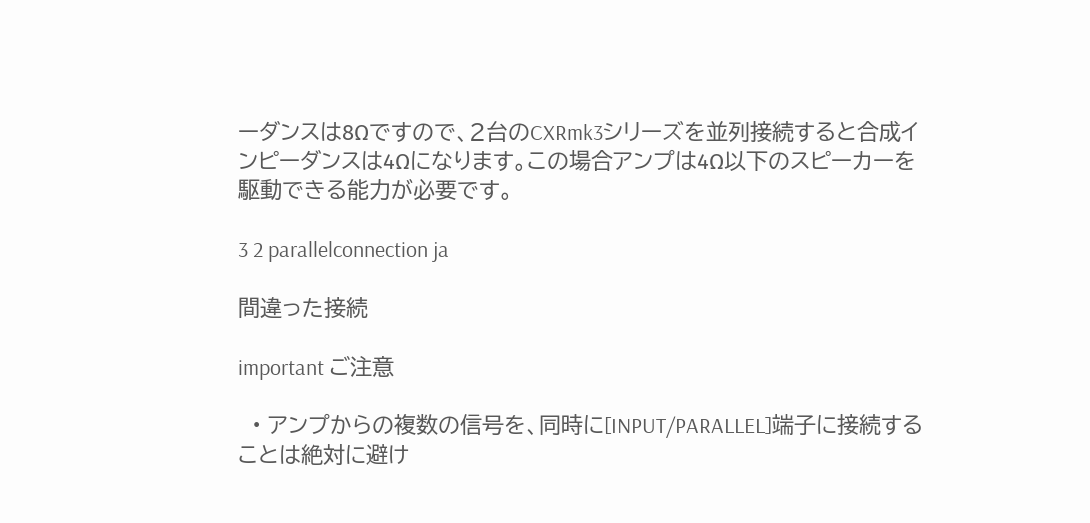ーダンスは8Ωですので、2台のCXRmk3シリーズを並列接続すると合成インピーダンスは4Ωになります。この場合アンプは4Ω以下のスピーカーを駆動できる能力が必要です。

3 2 parallelconnection ja

間違った接続

important ご注意

  • アンプからの複数の信号を、同時に[INPUT/PARALLEL]端子に接続することは絶対に避け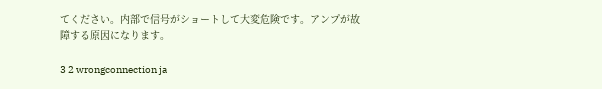てください。内部で信号がショートして大変危険です。アンプが故障する原因になります。

3 2 wrongconnection ja